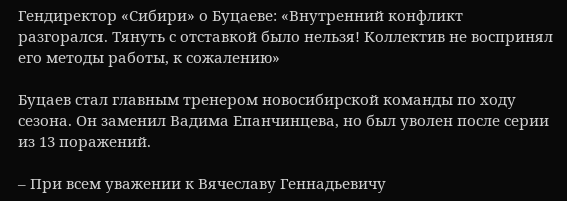Гендиректор «Сибири» о Буцаеве: «Внутренний конфликт разгорался. Тянуть с отставкой было нельзя! Коллектив не воспринял его методы работы, к сожалению»

Буцаев стал главным тренером новосибирской команды по ходу сезона. Он заменил Вадима Епанчинцева, но был уволен после серии из 13 поражений.

– При всем уважении к Вячеславу Геннадьевичу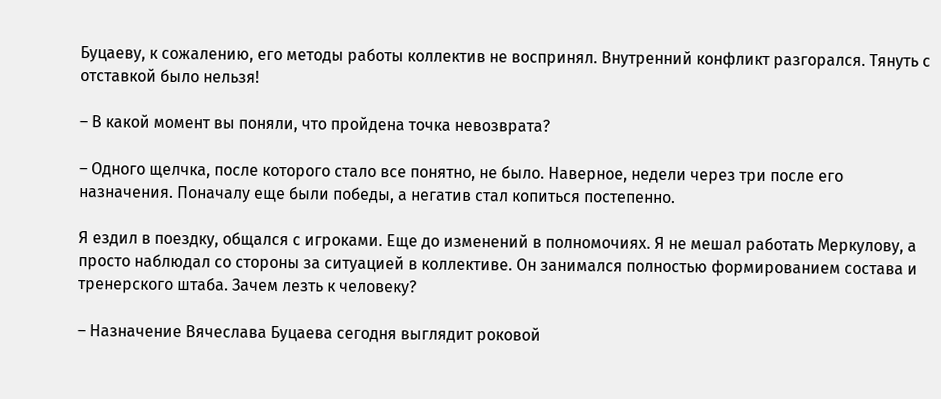Буцаеву, к сожалению, его методы работы коллектив не воспринял. Внутренний конфликт разгорался. Тянуть с отставкой было нельзя!

– В какой момент вы поняли, что пройдена точка невозврата?

– Одного щелчка, после которого стало все понятно, не было. Наверное, недели через три после его назначения. Поначалу еще были победы, а негатив стал копиться постепенно.

Я ездил в поездку, общался с игроками. Еще до изменений в полномочиях. Я не мешал работать Меркулову, а просто наблюдал со стороны за ситуацией в коллективе. Он занимался полностью формированием состава и тренерского штаба. Зачем лезть к человеку?

– Назначение Вячеслава Буцаева сегодня выглядит роковой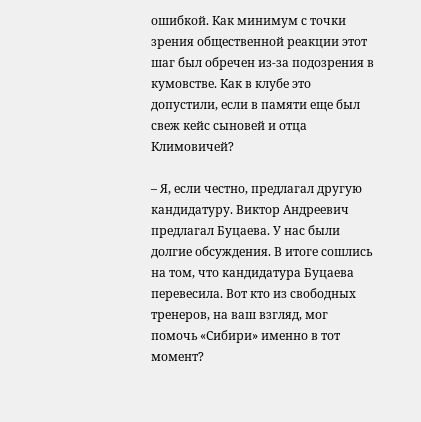ошибкой. Как минимум с точки зрения общественной реакции этот шаг был обречен из-за подозрения в кумовстве. Как в клубе это допустили, если в памяти еще был свеж кейс сыновей и отца Климовичей?

– Я, если честно, предлагал другую кандидатуру. Виктор Андреевич предлагал Буцаева. У нас были долгие обсуждения. В итоге сошлись на том, что кандидатура Буцаева перевесила. Вот кто из свободных тренеров, на ваш взгляд, мог помочь «Сибири» именно в тот момент?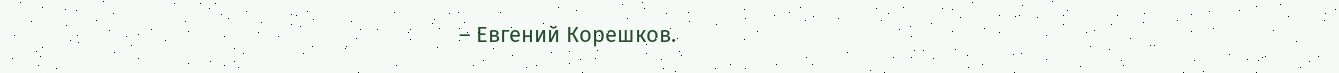– Евгений Корешков.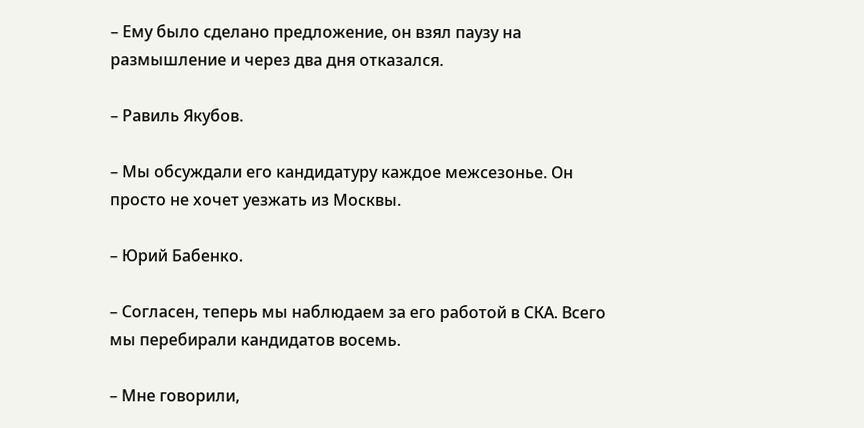– Ему было сделано предложение, он взял паузу на размышление и через два дня отказался.

– Равиль Якубов.

– Мы обсуждали его кандидатуру каждое межсезонье. Он просто не хочет уезжать из Москвы.

– Юрий Бабенко.

– Согласен, теперь мы наблюдаем за его работой в СКА. Всего мы перебирали кандидатов восемь.

– Мне говорили,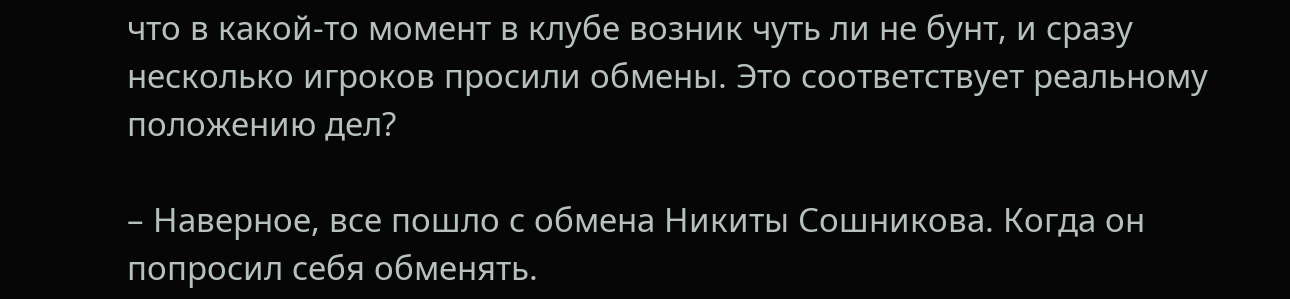что в какой-то момент в клубе возник чуть ли не бунт, и сразу несколько игроков просили обмены. Это соответствует реальному положению дел?

– Наверное, все пошло с обмена Никиты Сошникова. Когда он попросил себя обменять.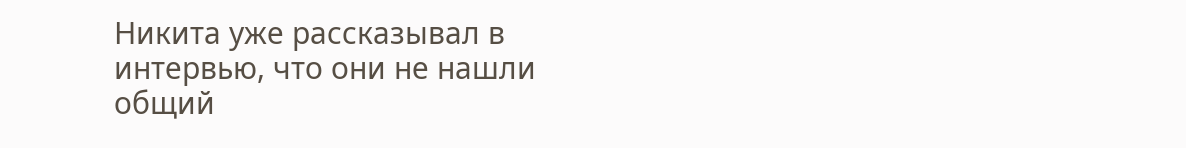Никита уже рассказывал в интервью, что они не нашли общий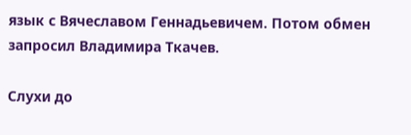язык с Вячеславом Геннадьевичем. Потом обмен запросил Владимира Ткачев.

Слухи до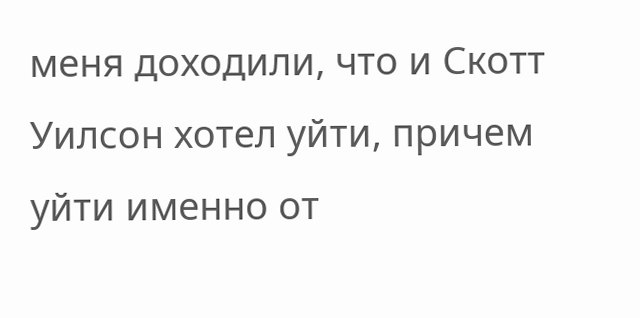меня доходили, что и Скотт Уилсон хотел уйти, причем уйти именно от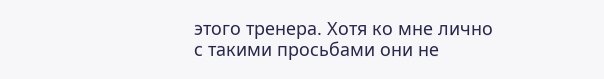этого тренера. Хотя ко мне лично с такими просьбами они не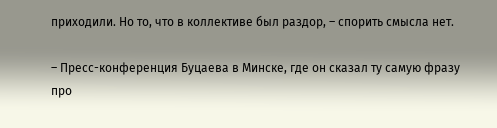приходили. Но то, что в коллективе был раздор, – спорить смысла нет.

– Пресс-конференция Буцаева в Минске, где он сказал ту самую фразу про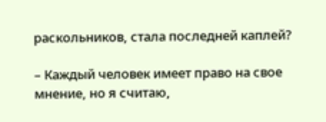раскольников, стала последней каплей?

– Каждый человек имеет право на свое мнение, но я считаю,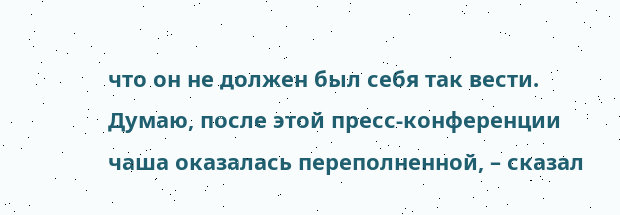что он не должен был себя так вести. Думаю, после этой пресс-конференции чаша оказалась переполненной, – сказал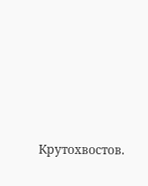Крутохвостов.